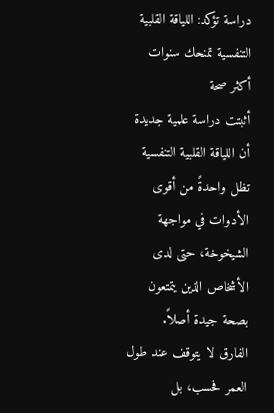دراسة تؤكد: اللياقة القلبية التنفسية تمنحك سنوات أكثر صحة
أثبتت دراسة علمية جديدة أن اللياقة القلبية التنفسية تظل واحدةً من أقوى الأدوات في مواجهة الشيخوخة، حتى لدى الأشخاص الذين يتمتعون بصحة جيدة أصلاً.
الفارق لا يتوقف عند طول العمر فحسب، بل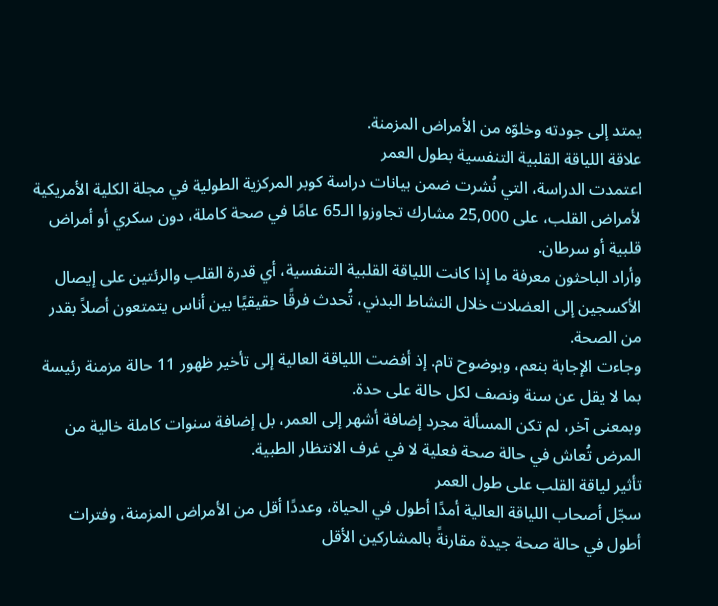يمتد إلى جودته وخلوّه من الأمراض المزمنة.
علاقة اللياقة القلبية التنفسية بطول العمر
اعتمدت الدراسة، التي نُشرت ضمن بيانات دراسة كوبر المركزية الطولية في مجلة الكلية الأمريكية لأمراض القلب، على 25,000 مشارك تجاوزوا الـ65 عامًا في صحة كاملة، دون سكري أو أمراض قلبية أو سرطان.
وأراد الباحثون معرفة ما إذا كانت اللياقة القلبية التنفسية، أي قدرة القلب والرئتين على إيصال الأكسجين إلى العضلات خلال النشاط البدني، تُحدث فرقًا حقيقيًا بين أناس يتمتعون أصلاً بقدر من الصحة.
وجاءت الإجابة بنعم، وبوضوح تام. إذ أفضت اللياقة العالية إلى تأخير ظهور 11 حالة مزمنة رئيسة بما لا يقل عن سنة ونصف لكل حالة على حدة.
وبمعنى آخر، لم تكن المسألة مجرد إضافة أشهر إلى العمر، بل إضافة سنوات كاملة خالية من المرض تُعاش في حالة صحة فعلية لا في غرف الانتظار الطبية.
تأثير لياقة القلب على طول العمر
سجّل أصحاب اللياقة العالية أمدًا أطول في الحياة، وعددًا أقل من الأمراض المزمنة، وفترات أطول في حالة صحة جيدة مقارنةً بالمشاركين الأقل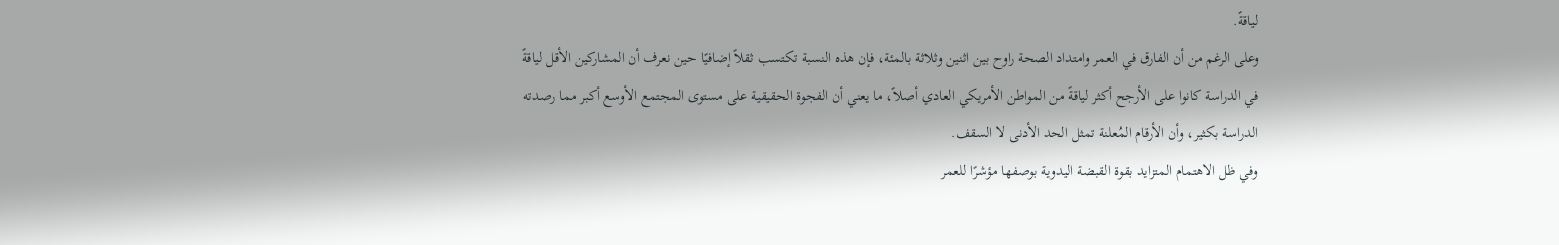لياقةً.
وعلى الرغم من أن الفارق في العمر وامتداد الصحة راوح بين اثنين وثلاثة بالمئة، فإن هذه النسبة تكتسب ثقلاً إضافيًا حين نعرف أن المشاركين الأقل لياقةً في الدراسة كانوا على الأرجح أكثر لياقةً من المواطن الأمريكي العادي أصلاً، ما يعني أن الفجوة الحقيقية على مستوى المجتمع الأوسع أكبر مما رصدته الدراسة بكثير، وأن الأرقام المُعلنة تمثل الحد الأدنى لا السقف.
وفي ظل الاهتمام المتزايد بقوة القبضة اليدوية بوصفها مؤشرًا للعمر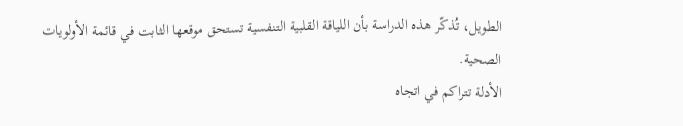الطويل، تُذكّر هذه الدراسة بأن اللياقة القلبية التنفسية تستحق موقعها الثابت في قائمة الأولويات الصحية.
الأدلة تتراكم في اتجاه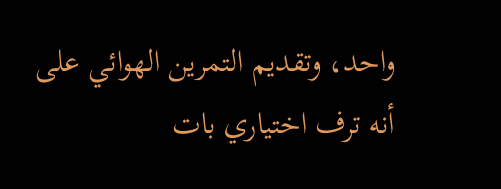واحد، وتقديم التمرين الهوائي على أنه ترف اختياري بات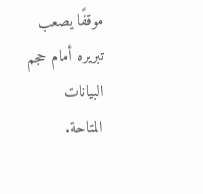موقفًا يصعب تبريره أمام حجم البيانات المتاحة.